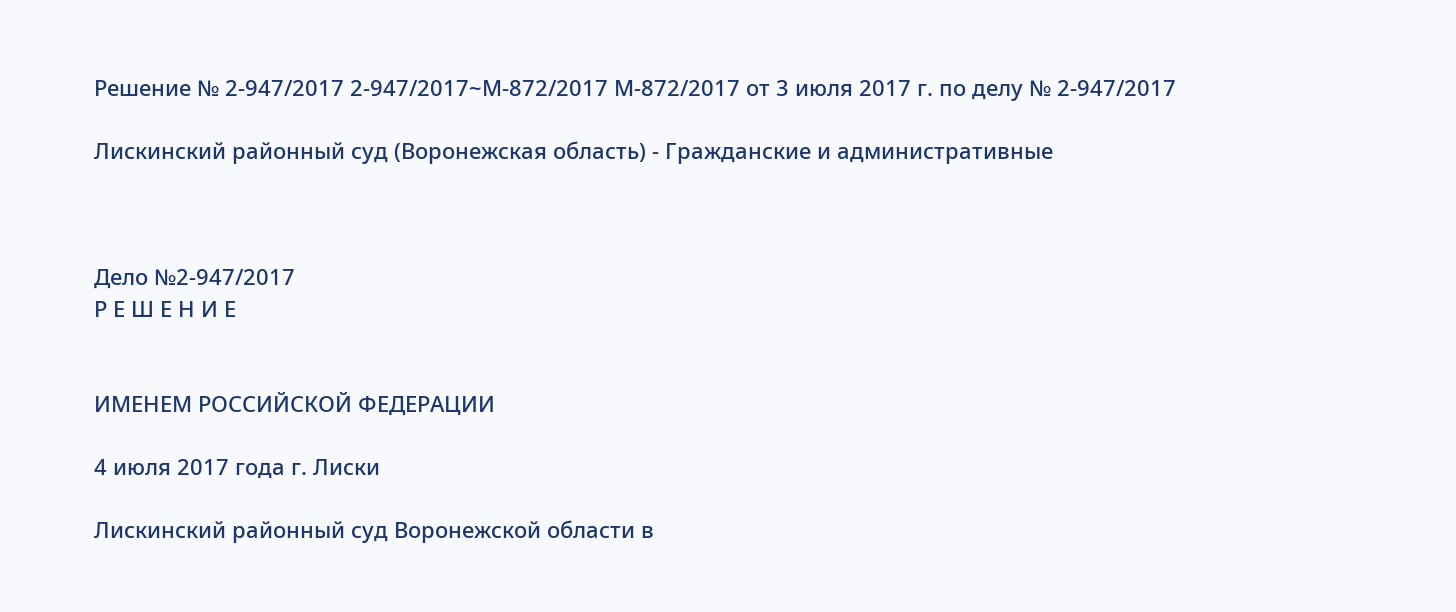Решение № 2-947/2017 2-947/2017~М-872/2017 М-872/2017 от 3 июля 2017 г. по делу № 2-947/2017

Лискинский районный суд (Воронежская область) - Гражданские и административные



Дело №2-947/2017
Р Е Ш Е Н И Е


ИМЕНЕМ РОССИЙСКОЙ ФЕДЕРАЦИИ

4 июля 2017 года г. Лиски

Лискинский районный суд Воронежской области в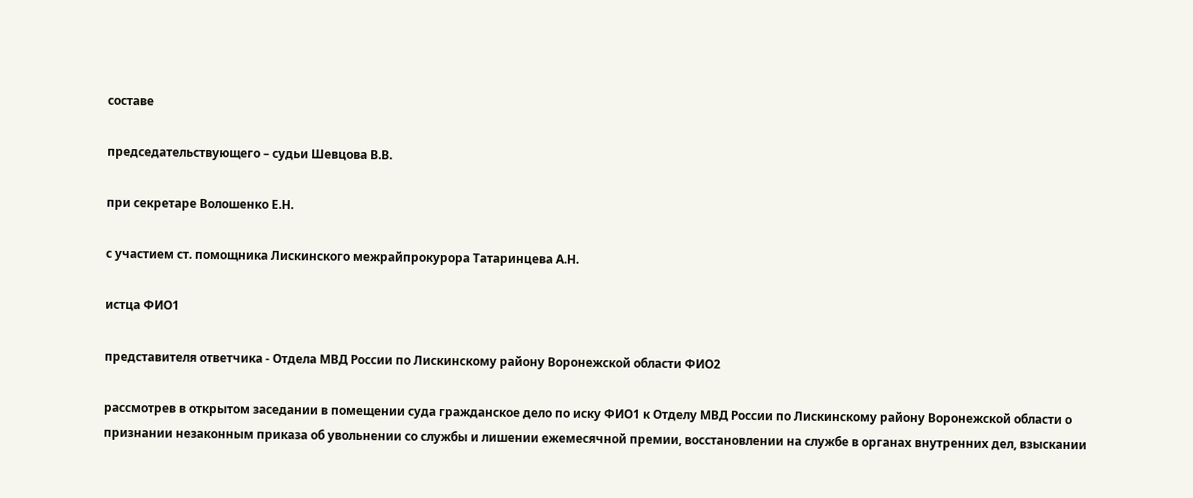составе

председательствующего – судьи Шевцова В.В.

при секретаре Волошенко Е.Н.

с участием ст. помощника Лискинского межрайпрокурора Татаринцева А.Н.

истца ФИО1

представителя ответчика - Отдела МВД России по Лискинскому району Воронежской области ФИО2

рассмотрев в открытом заседании в помещении суда гражданское дело по иску ФИО1 к Отделу МВД России по Лискинскому району Воронежской области о признании незаконным приказа об увольнении со службы и лишении ежемесячной премии, восстановлении на службе в органах внутренних дел, взыскании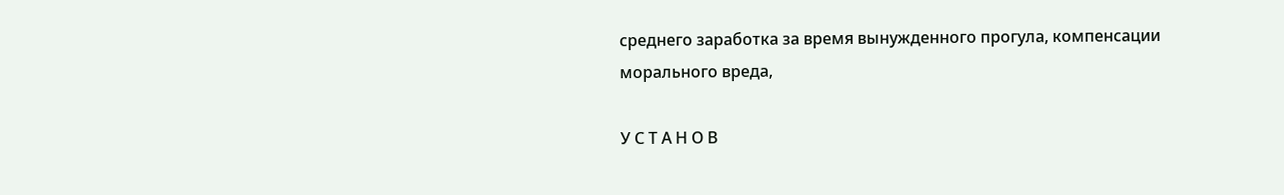среднего заработка за время вынужденного прогула, компенсации морального вреда,

У С Т А Н О В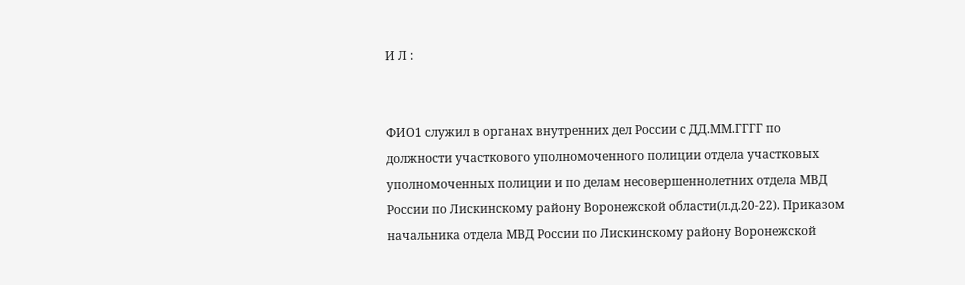И Л :


ФИО1 служил в органах внутренних дел России с ДД.ММ.ГГГГ по должности участкового уполномоченного полиции отдела участковых уполномоченных полиции и по делам несовершеннолетних отдела МВД России по Лискинскому району Воронежской области(л.д.20-22). Приказом начальника отдела МВД России по Лискинскому району Воронежской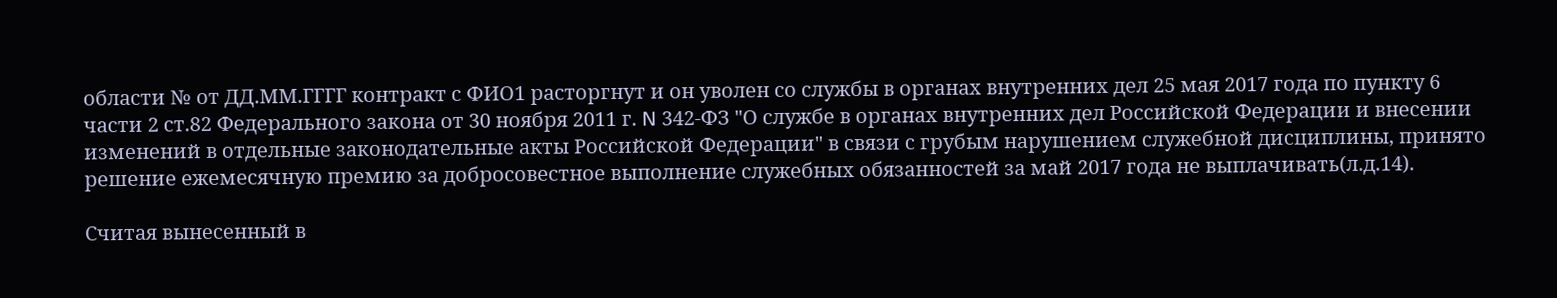области № от ДД.ММ.ГГГГ контракт с ФИО1 расторгнут и он уволен со службы в органах внутренних дел 25 мая 2017 года по пункту 6 части 2 ст.82 Федерального закона от 30 ноября 2011 г. N 342-ФЗ "О службе в органах внутренних дел Российской Федерации и внесении изменений в отдельные законодательные акты Российской Федерации" в связи с грубым нарушением служебной дисциплины, принято решение ежемесячную премию за добросовестное выполнение служебных обязанностей за май 2017 года не выплачивать(л.д.14).

Считая вынесенный в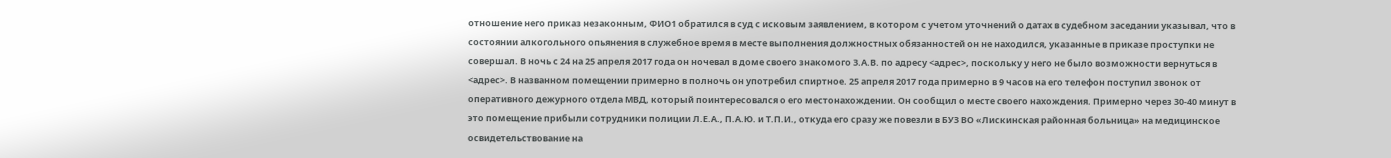отношение него приказ незаконным, ФИО1 обратился в суд с исковым заявлением, в котором с учетом уточнений о датах в судебном заседании указывал, что в состоянии алкогольного опьянения в служебное время в месте выполнения должностных обязанностей он не находился, указанные в приказе проступки не совершал. В ночь с 24 на 25 апреля 2017 года он ночевал в доме своего знакомого З.А.В. по адресу <адрес>, поскольку у него не было возможности вернуться в <адрес>. В названном помещении примерно в полночь он употребил спиртное. 25 апреля 2017 года примерно в 9 часов на его телефон поступил звонок от оперативного дежурного отдела МВД, который поинтересовался о его местонахождении. Он сообщил о месте своего нахождения. Примерно через 30-40 минут в это помещение прибыли сотрудники полиции Л.Е.А., П.А.Ю. и Т.П.И., откуда его сразу же повезли в БУЗ ВО «Лискинская районная больница» на медицинское освидетельствование на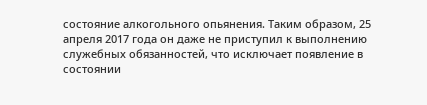состояние алкогольного опьянения. Таким образом, 25 апреля 2017 года он даже не приступил к выполнению служебных обязанностей, что исключает появление в состоянии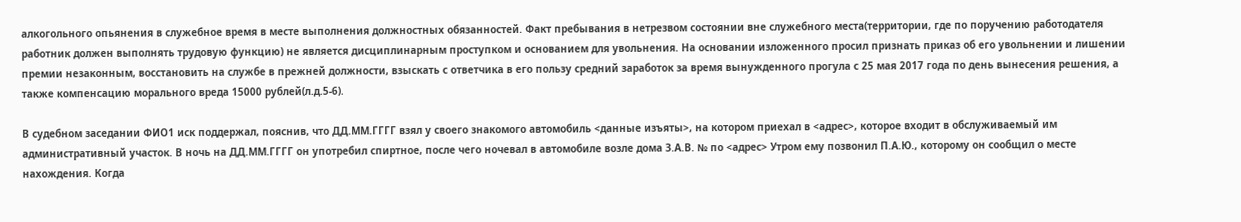алкогольного опьянения в служебное время в месте выполнения должностных обязанностей. Факт пребывания в нетрезвом состоянии вне служебного места(территории, где по поручению работодателя работник должен выполнять трудовую функцию) не является дисциплинарным проступком и основанием для увольнения. На основании изложенного просил признать приказ об его увольнении и лишении премии незаконным, восстановить на службе в прежней должности, взыскать с ответчика в его пользу средний заработок за время вынужденного прогула с 25 мая 2017 года по день вынесения решения, а также компенсацию морального вреда 15000 рублей(л.д.5-6).

В судебном заседании ФИО1 иск поддержал, пояснив, что ДД.ММ.ГГГГ взял у своего знакомого автомобиль <данные изъяты>, на котором приехал в <адрес>, которое входит в обслуживаемый им административный участок. В ночь на ДД.ММ.ГГГГ он употребил спиртное, после чего ночевал в автомобиле возле дома З.А.В. № по <адрес> Утром ему позвонил П.А.Ю., которому он сообщил о месте нахождения. Когда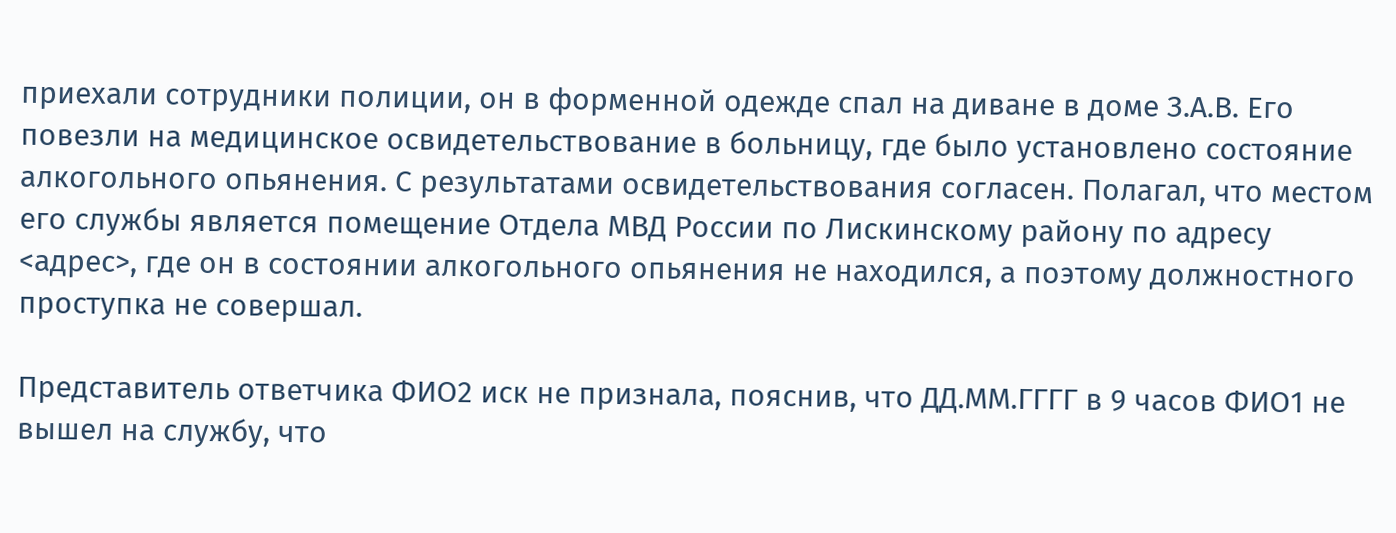приехали сотрудники полиции, он в форменной одежде спал на диване в доме З.А.В. Его повезли на медицинское освидетельствование в больницу, где было установлено состояние алкогольного опьянения. С результатами освидетельствования согласен. Полагал, что местом его службы является помещение Отдела МВД России по Лискинскому району по адресу <адрес>, где он в состоянии алкогольного опьянения не находился, а поэтому должностного проступка не совершал.

Представитель ответчика ФИО2 иск не признала, пояснив, что ДД.ММ.ГГГГ в 9 часов ФИО1 не вышел на службу, что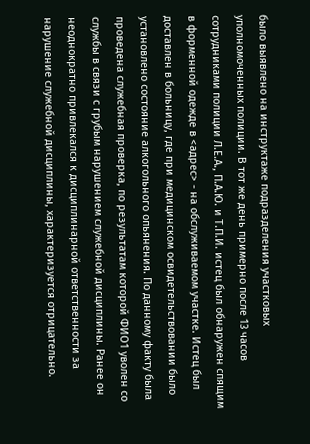было выявлено на инструктаже подразделения участковых уполномоченных полиции. В тот же день примерно после 13 часов сотрудниками полиции Л.Е.А., П.А.Ю. и Т.П.И. истец был обнаружен спящим в форменной одежде в <адрес> - на обслуживаемом участке. Истец был доставлен в больницу, где при медицинском освидетельствовании было установлено состояние алкогольного опьянения. По данному факту была проведена служебная проверка, по результатам которой ФИО1 уволен со службы в связи с грубым нарушением служебной дисциплины. Ранее он неоднократно привлекался к дисциплинарной ответственности за нарушение служебной дисциплины, характеризуется отрицательно.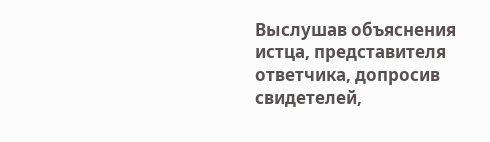Выслушав объяснения истца, представителя ответчика, допросив свидетелей,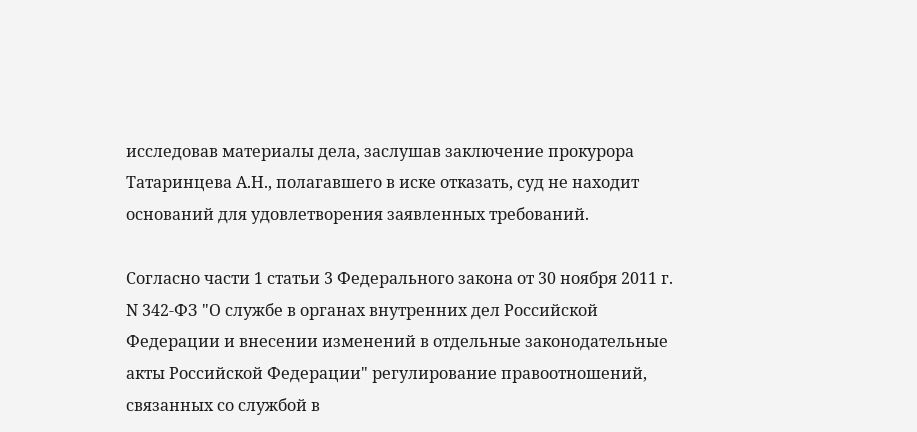исследовав материалы дела, заслушав заключение прокурора Татаринцева А.Н., полагавшего в иске отказать, суд не находит оснований для удовлетворения заявленных требований.

Согласно части 1 статьи 3 Федерального закона от 30 ноября 2011 г. N 342-ФЗ "О службе в органах внутренних дел Российской Федерации и внесении изменений в отдельные законодательные акты Российской Федерации" регулирование правоотношений, связанных со службой в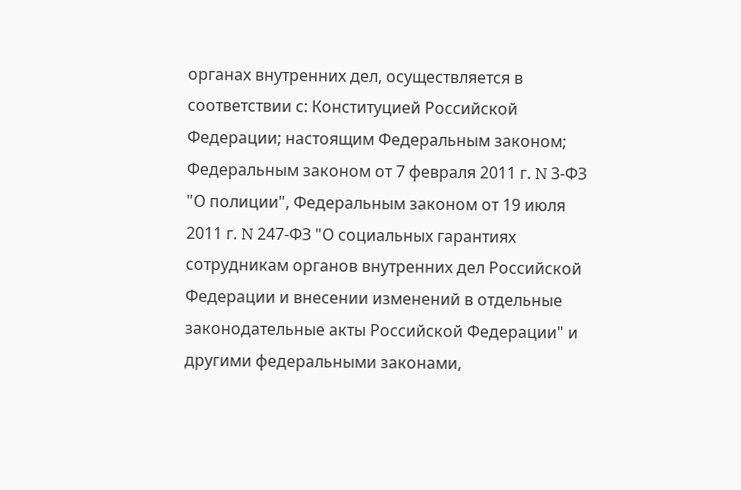органах внутренних дел, осуществляется в соответствии с: Конституцией Российской Федерации; настоящим Федеральным законом; Федеральным законом от 7 февраля 2011 г. N 3-ФЗ "О полиции", Федеральным законом от 19 июля 2011 г. N 247-ФЗ "О социальных гарантиях сотрудникам органов внутренних дел Российской Федерации и внесении изменений в отдельные законодательные акты Российской Федерации" и другими федеральными законами,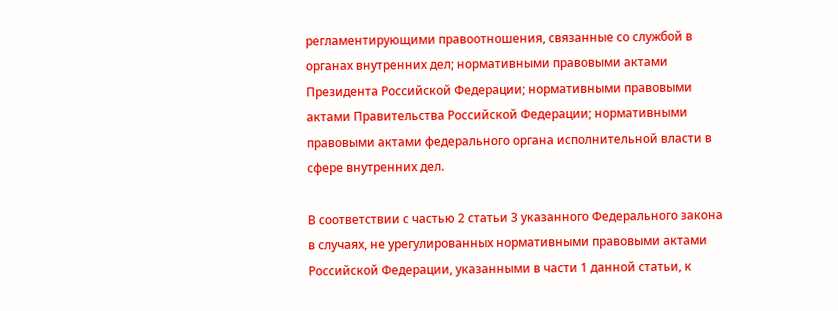регламентирующими правоотношения, связанные со службой в органах внутренних дел; нормативными правовыми актами Президента Российской Федерации; нормативными правовыми актами Правительства Российской Федерации; нормативными правовыми актами федерального органа исполнительной власти в сфере внутренних дел.

В соответствии с частью 2 статьи 3 указанного Федерального закона в случаях, не урегулированных нормативными правовыми актами Российской Федерации, указанными в части 1 данной статьи, к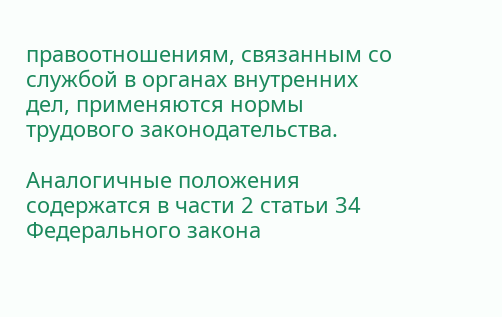правоотношениям, связанным со службой в органах внутренних дел, применяются нормы трудового законодательства.

Аналогичные положения содержатся в части 2 статьи 34 Федерального закона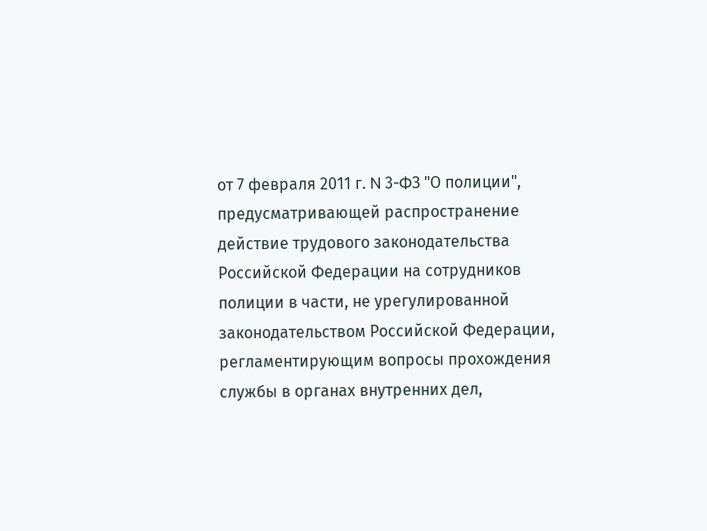от 7 февраля 2011 г. N 3-ФЗ "О полиции", предусматривающей распространение действие трудового законодательства Российской Федерации на сотрудников полиции в части, не урегулированной законодательством Российской Федерации, регламентирующим вопросы прохождения службы в органах внутренних дел,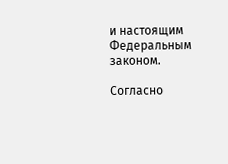и настоящим Федеральным законом.

Согласно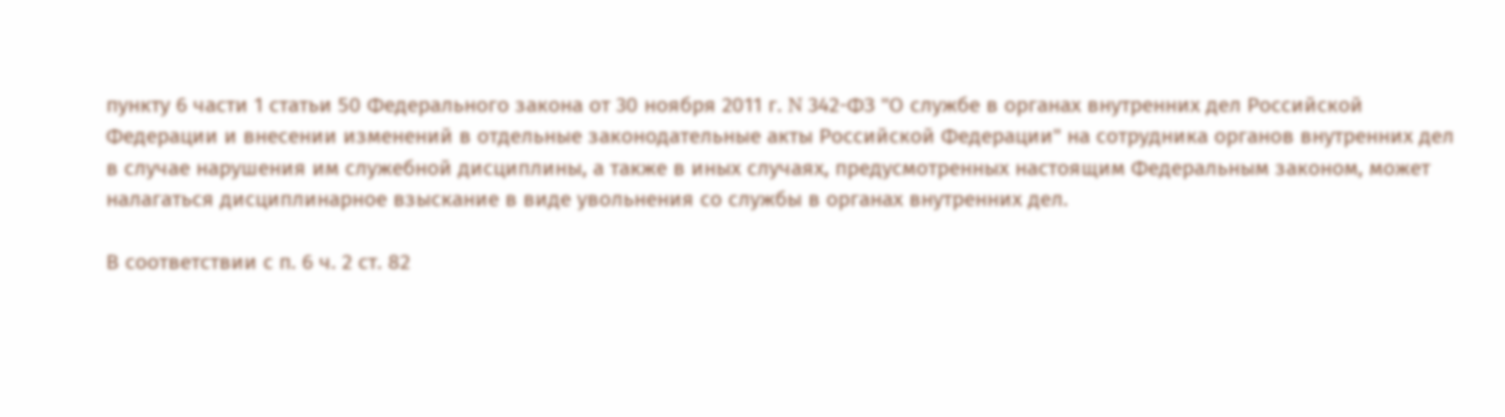пункту 6 части 1 статьи 50 Федерального закона от 30 ноября 2011 г. N 342-ФЗ "О службе в органах внутренних дел Российской Федерации и внесении изменений в отдельные законодательные акты Российской Федерации" на сотрудника органов внутренних дел в случае нарушения им служебной дисциплины, а также в иных случаях, предусмотренных настоящим Федеральным законом, может налагаться дисциплинарное взыскание в виде увольнения со службы в органах внутренних дел.

В соответствии с п. 6 ч. 2 ст. 82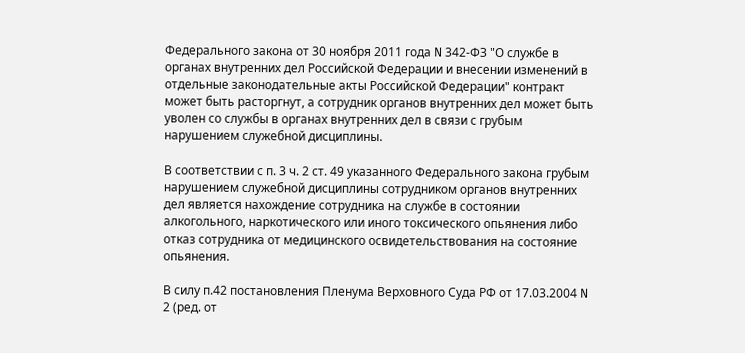Федерального закона от 30 ноября 2011 года N 342-ФЗ "О службе в органах внутренних дел Российской Федерации и внесении изменений в отдельные законодательные акты Российской Федерации" контракт может быть расторгнут, а сотрудник органов внутренних дел может быть уволен со службы в органах внутренних дел в связи с грубым нарушением служебной дисциплины.

В соответствии с п. 3 ч. 2 ст. 49 указанного Федерального закона грубым нарушением служебной дисциплины сотрудником органов внутренних дел является нахождение сотрудника на службе в состоянии алкогольного, наркотического или иного токсического опьянения либо отказ сотрудника от медицинского освидетельствования на состояние опьянения.

В силу п.42 постановления Пленума Верховного Суда РФ от 17.03.2004 N 2 (ред. от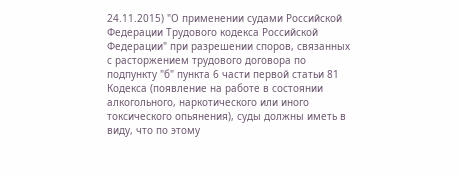24.11.2015) "О применении судами Российской Федерации Трудового кодекса Российской Федерации" при разрешении споров, связанных с расторжением трудового договора по подпункту "б" пункта 6 части первой статьи 81 Кодекса (появление на работе в состоянии алкогольного, наркотического или иного токсического опьянения), суды должны иметь в виду, что по этому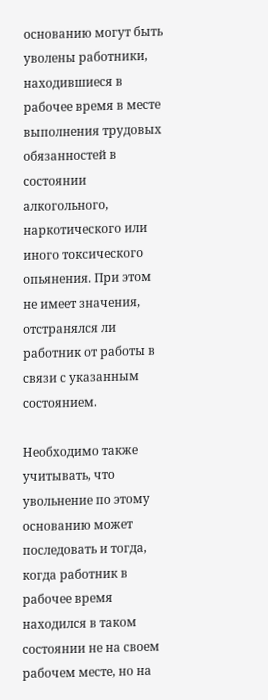основанию могут быть уволены работники, находившиеся в рабочее время в месте выполнения трудовых обязанностей в состоянии алкогольного, наркотического или иного токсического опьянения. При этом не имеет значения, отстранялся ли работник от работы в связи с указанным состоянием.

Необходимо также учитывать, что увольнение по этому основанию может последовать и тогда, когда работник в рабочее время находился в таком состоянии не на своем рабочем месте, но на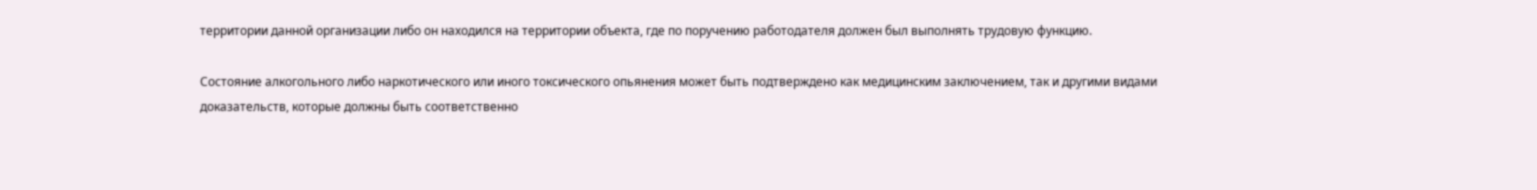территории данной организации либо он находился на территории объекта, где по поручению работодателя должен был выполнять трудовую функцию.

Состояние алкогольного либо наркотического или иного токсического опьянения может быть подтверждено как медицинским заключением, так и другими видами доказательств, которые должны быть соответственно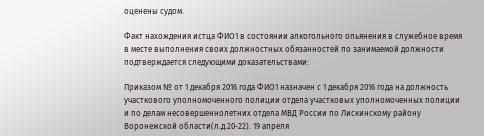оценены судом.

Факт нахождения истца ФИО1 в состоянии алкогольного опьянения в служебное время в месте выполнения своих должностных обязанностей по занимаемой должности подтверждается следующими доказательствами:

Приказом № от 1 декабря 2016 года ФИО1 назначен с 1 декабря 2016 года на должность участкового уполномоченного полиции отдела участковых уполномоченных полиции и по делам несовершеннолетних отдела МВД России по Лискинскому району Воронежской области(л.д.20-22). 19 апреля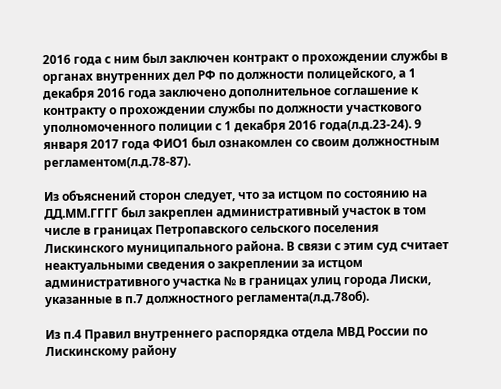2016 года с ним был заключен контракт о прохождении службы в органах внутренних дел РФ по должности полицейского, а 1 декабря 2016 года заключено дополнительное соглашение к контракту о прохождении службы по должности участкового уполномоченного полиции с 1 декабря 2016 года(л.д.23-24). 9 января 2017 года ФИО1 был ознакомлен со своим должностным регламентом(л.д.78-87).

Из объяснений сторон следует, что за истцом по состоянию на ДД.ММ.ГГГГ был закреплен административный участок в том числе в границах Петропавского сельского поселения Лискинского муниципального района. В связи с этим суд считает неактуальными сведения о закреплении за истцом административного участка № в границах улиц города Лиски, указанные в п.7 должностного регламента(л.д.78об).

Из п.4 Правил внутреннего распорядка отдела МВД России по Лискинскому району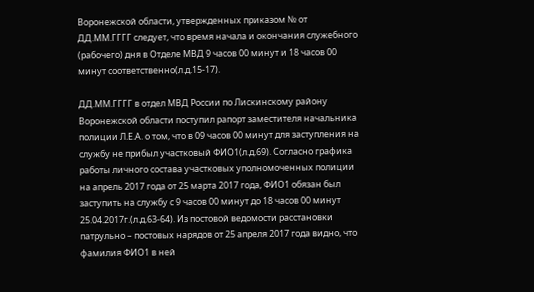Воронежской области, утвержденных приказом № от ДД.ММ.ГГГГ следует, что время начала и окончания служебного (рабочего) дня в Отделе МВД 9 часов 00 минут и 18 часов 00 минут соответственно(л.д.15-17).

ДД.ММ.ГГГГ в отдел МВД России по Лискинскому району Воронежской области поступил рапорт заместителя начальника полиции Л.Е.А. о том, что в 09 часов 00 минут для заступления на службу не прибыл участковый ФИО1(л.д.69). Согласно графика работы личного состава участковых уполномоченных полиции на апрель 2017 года от 25 марта 2017 года, ФИО1 обязан был заступить на службу с 9 часов 00 минут до 18 часов 00 минут 25.04.2017г.(л.д.63-64). Из постовой ведомости расстановки патрульно – постовых нарядов от 25 апреля 2017 года видно, что фамилия ФИО1 в ней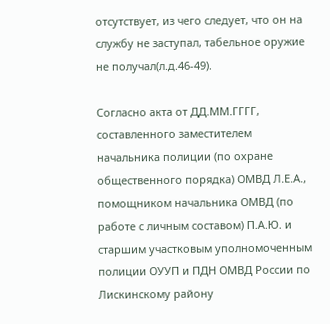отсутствует, из чего следует, что он на службу не заступал, табельное оружие не получал(л.д.46-49).

Согласно акта от ДД.ММ.ГГГГ, составленного заместителем начальника полиции (по охране общественного порядка) ОМВД Л.Е.А., помощником начальника ОМВД (по работе с личным составом) П.А.Ю. и старшим участковым уполномоченным полиции ОУУП и ПДН ОМВД России по Лискинскому району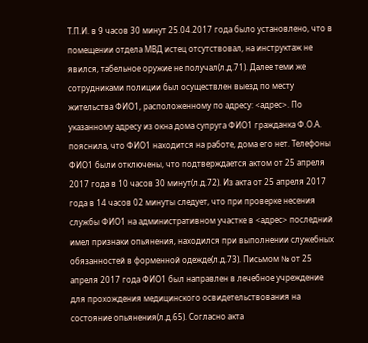Т.П.И. в 9 часов 30 минут 25.04.2017 года было установлено, что в помещении отдела МВД истец отсутствовал, на инструктаж не явился, табельное оружие не получал(л.д.71). Далее теми же сотрудниками полиции был осуществлен выезд по месту жительства ФИО1, расположенному по адресу: <адрес>. По указанному адресу из окна дома супруга ФИО1 гражданка Ф.О.А. пояснила, что ФИО1 находится на работе, дома его нет. Телефоны ФИО1 были отключены, что подтверждается актом от 25 апреля 2017 года в 10 часов 30 минут(л.д.72). Из акта от 25 апреля 2017 года в 14 часов 02 минуты следует, что при проверке несения службы ФИО1 на административном участке в <адрес> последний имел признаки опьянения, находился при выполнении служебных обязанностей в форменной одежде(л.д.73). Письмом № от 25 апреля 2017 года ФИО1 был направлен в лечебное учреждение для прохождения медицинского освидетельствования на состояние опьянения(л.д.65). Согласно акта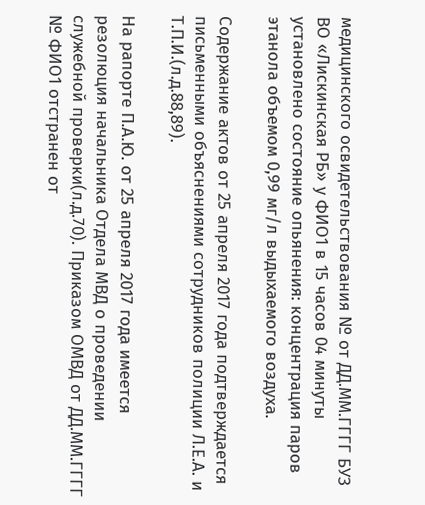медицинского освидетельствования № от ДД.ММ.ГГГГ БУЗ ВО «Лискинская РБ» у ФИО1 в 15 часов 04 минуты установлено состояние опьянения: концентрация паров этанола объемом 0,99 мг/л выдыхаемого воздуха.

Содержание актов от 25 апреля 2017 года подтверждается письменными объяснениями сотрудников полиции Л.Е.А. и Т.П.И.(л.д.88,89).

На рапорте П.А.Ю. от 25 апреля 2017 года имеется резолюция начальника Отдела МВД о проведении служебной проверки(л.д.70). Приказом ОМВД от ДД.ММ.ГГГГ № ФИО1 отстранен от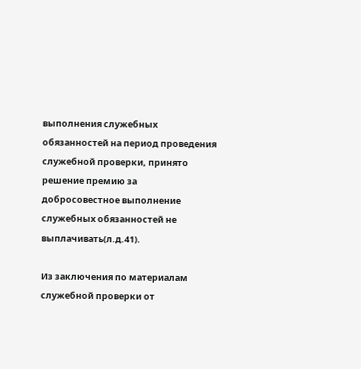выполнения служебных обязанностей на период проведения служебной проверки, принято решение премию за добросовестное выполнение служебных обязанностей не выплачивать(л.д.41).

Из заключения по материалам служебной проверки от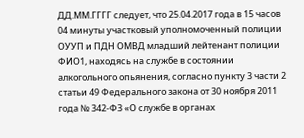ДД.ММ.ГГГГ следует, что 25.04.2017 года в 15 часов 04 минуты участковый уполномоченный полиции ОУУП и ПДН ОМВД младший лейтенант полиции ФИО1, находясь на службе в состоянии алкогольного опьянения, согласно пункту 3 части 2 статьи 49 Федерального закона от 30 ноября 2011 года № 342-ФЗ «О службе в органах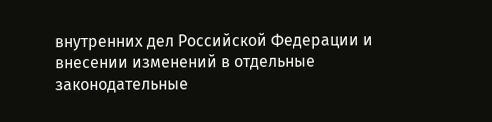внутренних дел Российской Федерации и внесении изменений в отдельные законодательные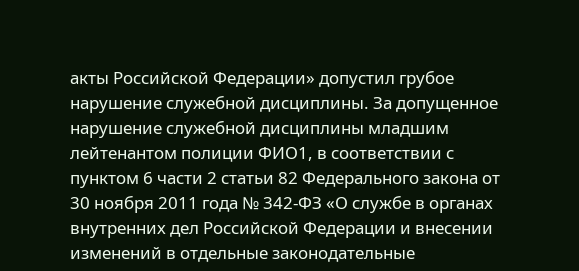акты Российской Федерации» допустил грубое нарушение служебной дисциплины. За допущенное нарушение служебной дисциплины младшим лейтенантом полиции ФИО1, в соответствии с пунктом 6 части 2 статьи 82 Федерального закона от 30 ноября 2011 года № 342-ФЗ «О службе в органах внутренних дел Российской Федерации и внесении изменений в отдельные законодательные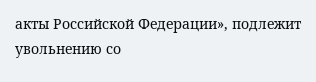акты Российской Федерации», подлежит увольнению со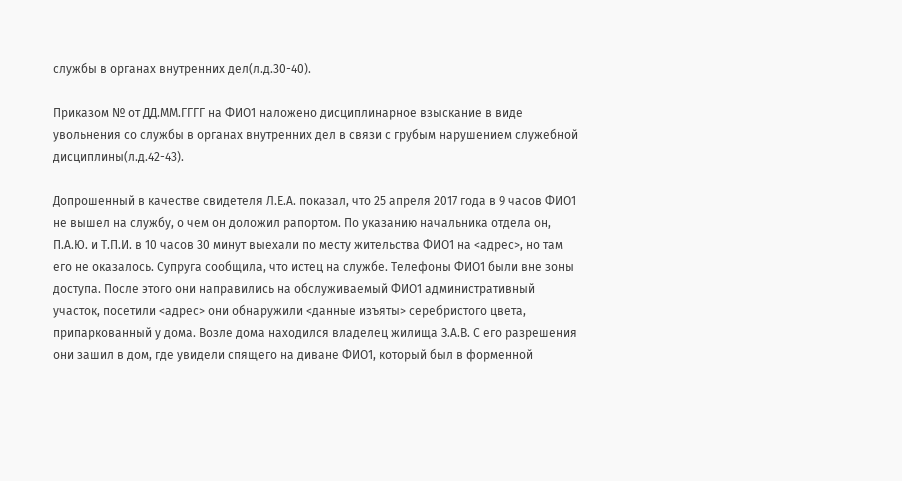службы в органах внутренних дел(л.д.30-40).

Приказом № от ДД.ММ.ГГГГ на ФИО1 наложено дисциплинарное взыскание в виде увольнения со службы в органах внутренних дел в связи с грубым нарушением служебной дисциплины(л.д.42-43).

Допрошенный в качестве свидетеля Л.Е.А. показал, что 25 апреля 2017 года в 9 часов ФИО1 не вышел на службу, о чем он доложил рапортом. По указанию начальника отдела он, П.А.Ю. и Т.П.И. в 10 часов 30 минут выехали по месту жительства ФИО1 на <адрес>, но там его не оказалось. Супруга сообщила, что истец на службе. Телефоны ФИО1 были вне зоны доступа. После этого они направились на обслуживаемый ФИО1 административный участок, посетили <адрес> они обнаружили <данные изъяты> серебристого цвета, припаркованный у дома. Возле дома находился владелец жилища З.А.В. С его разрешения они зашил в дом, где увидели спящего на диване ФИО1, который был в форменной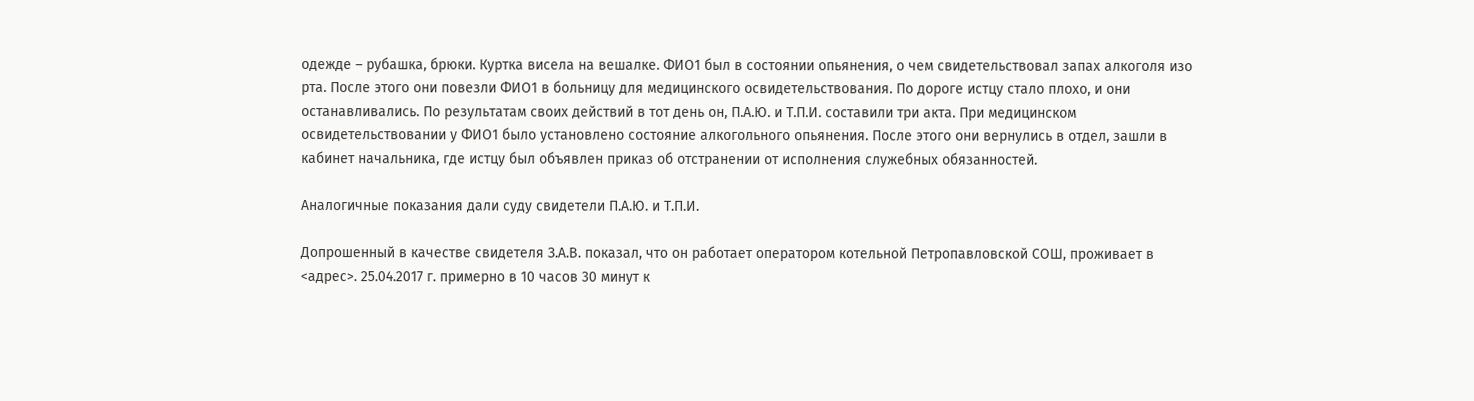одежде – рубашка, брюки. Куртка висела на вешалке. ФИО1 был в состоянии опьянения, о чем свидетельствовал запах алкоголя изо рта. После этого они повезли ФИО1 в больницу для медицинского освидетельствования. По дороге истцу стало плохо, и они останавливались. По результатам своих действий в тот день он, П.А.Ю. и Т.П.И. составили три акта. При медицинском освидетельствовании у ФИО1 было установлено состояние алкогольного опьянения. После этого они вернулись в отдел, зашли в кабинет начальника, где истцу был объявлен приказ об отстранении от исполнения служебных обязанностей.

Аналогичные показания дали суду свидетели П.А.Ю. и Т.П.И.

Допрошенный в качестве свидетеля З.А.В. показал, что он работает оператором котельной Петропавловской СОШ, проживает в <адрес>. 25.04.2017 г. примерно в 10 часов 30 минут к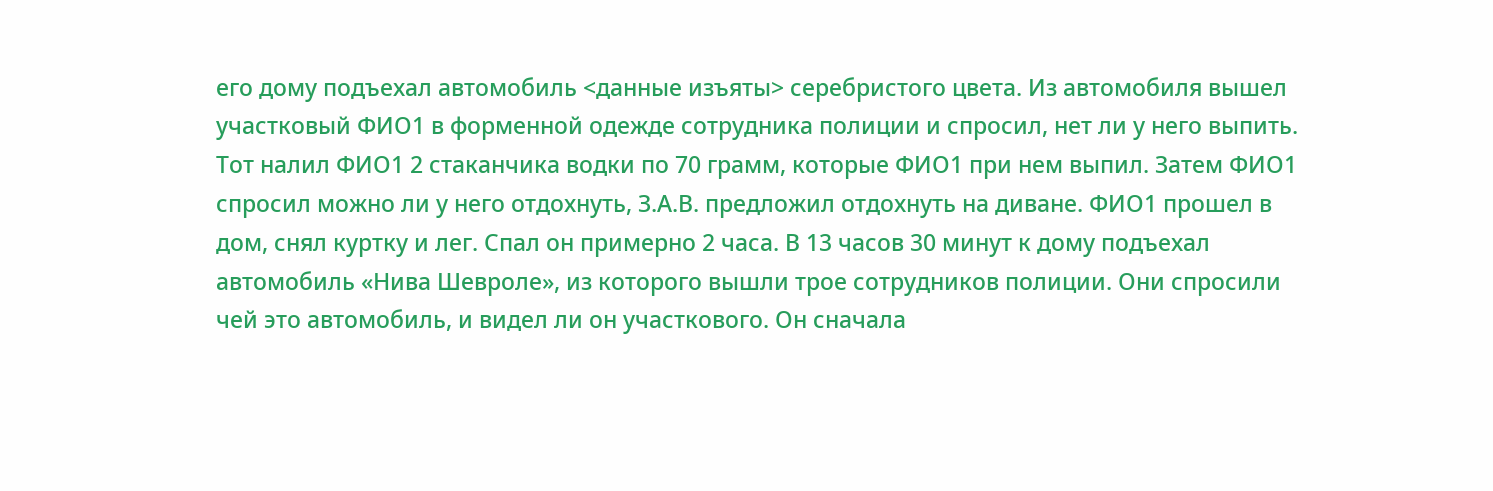его дому подъехал автомобиль <данные изъяты> серебристого цвета. Из автомобиля вышел участковый ФИО1 в форменной одежде сотрудника полиции и спросил, нет ли у него выпить. Тот налил ФИО1 2 стаканчика водки по 70 грамм, которые ФИО1 при нем выпил. Затем ФИО1 спросил можно ли у него отдохнуть, З.А.В. предложил отдохнуть на диване. ФИО1 прошел в дом, снял куртку и лег. Спал он примерно 2 часа. В 13 часов 30 минут к дому подъехал автомобиль «Нива Шевроле», из которого вышли трое сотрудников полиции. Они спросили чей это автомобиль, и видел ли он участкового. Он сначала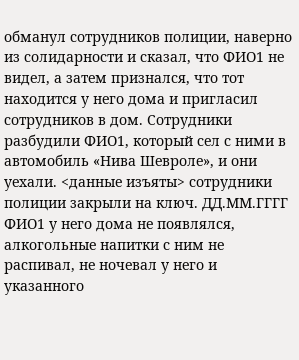обманул сотрудников полиции, наверно из солидарности и сказал, что ФИО1 не видел, а затем признался, что тот находится у него дома и пригласил сотрудников в дом. Сотрудники разбудили ФИО1, который сел с ними в автомобиль «Нива Шевроле», и они уехали. <данные изъяты> сотрудники полиции закрыли на ключ. ДД.ММ.ГГГГ ФИО1 у него дома не появлялся, алкогольные напитки с ним не распивал, не ночевал у него и указанного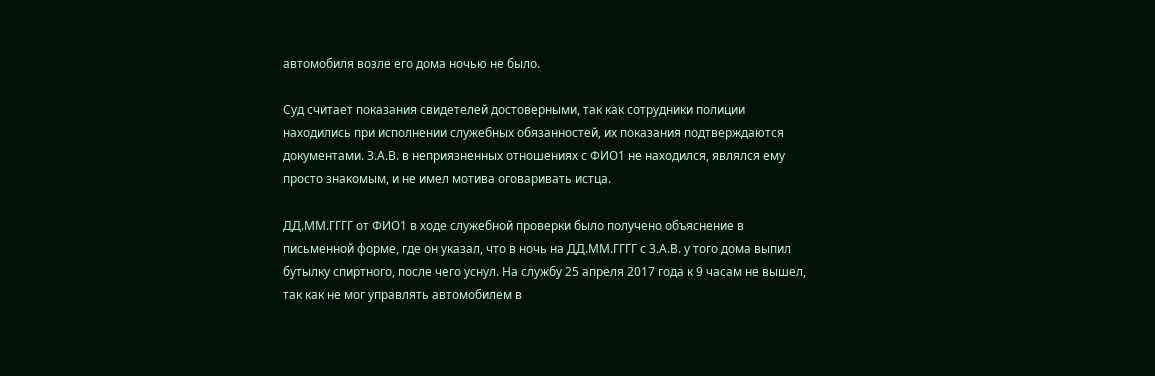автомобиля возле его дома ночью не было.

Суд считает показания свидетелей достоверными, так как сотрудники полиции находились при исполнении служебных обязанностей, их показания подтверждаются документами. З.А.В. в неприязненных отношениях с ФИО1 не находился, являлся ему просто знакомым, и не имел мотива оговаривать истца.

ДД.ММ.ГГГГ от ФИО1 в ходе служебной проверки было получено объяснение в письменной форме, где он указал, что в ночь на ДД.ММ.ГГГГ с З.А.В. у того дома выпил бутылку спиртного, после чего уснул. На службу 25 апреля 2017 года к 9 часам не вышел, так как не мог управлять автомобилем в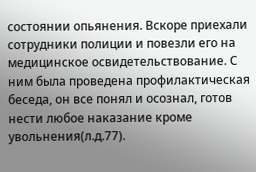состоянии опьянения. Вскоре приехали сотрудники полиции и повезли его на медицинское освидетельствование. С ним была проведена профилактическая беседа, он все понял и осознал, готов нести любое наказание кроме увольнения(л.д.77).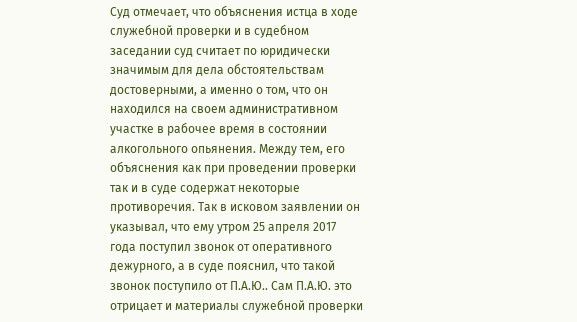Суд отмечает, что объяснения истца в ходе служебной проверки и в судебном заседании суд считает по юридически значимым для дела обстоятельствам достоверными, а именно о том, что он находился на своем административном участке в рабочее время в состоянии алкогольного опьянения. Между тем, его объяснения как при проведении проверки так и в суде содержат некоторые противоречия. Так в исковом заявлении он указывал, что ему утром 25 апреля 2017 года поступил звонок от оперативного дежурного, а в суде пояснил, что такой звонок поступило от П.А.Ю.. Сам П.А.Ю. это отрицает и материалы служебной проверки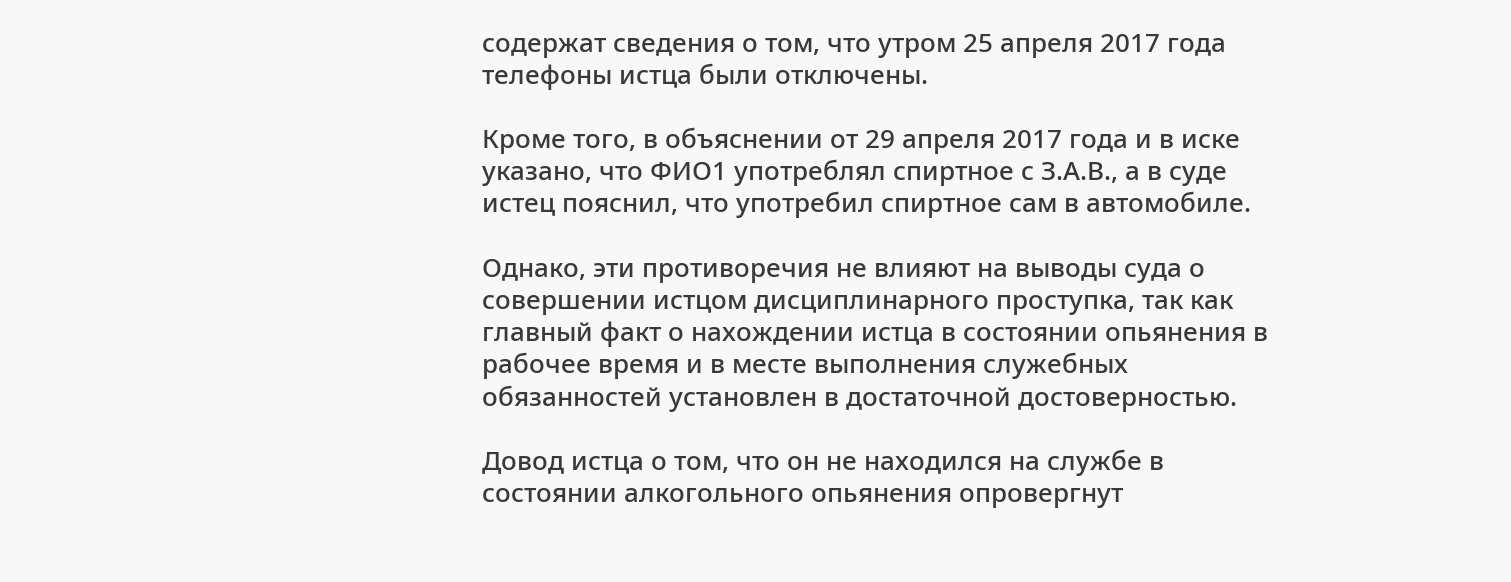содержат сведения о том, что утром 25 апреля 2017 года телефоны истца были отключены.

Кроме того, в объяснении от 29 апреля 2017 года и в иске указано, что ФИО1 употреблял спиртное с З.А.В., а в суде истец пояснил, что употребил спиртное сам в автомобиле.

Однако, эти противоречия не влияют на выводы суда о совершении истцом дисциплинарного проступка, так как главный факт о нахождении истца в состоянии опьянения в рабочее время и в месте выполнения служебных обязанностей установлен в достаточной достоверностью.

Довод истца о том, что он не находился на службе в состоянии алкогольного опьянения опровергнут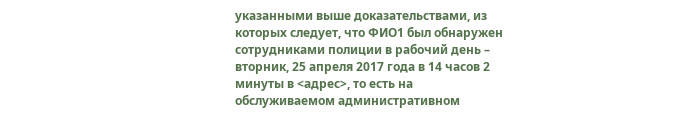указанными выше доказательствами, из которых следует, что ФИО1 был обнаружен сотрудниками полиции в рабочий день – вторник, 25 апреля 2017 года в 14 часов 2 минуты в <адрес>, то есть на обслуживаемом административном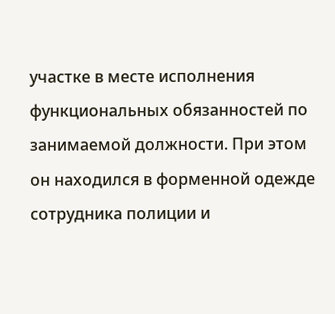участке в месте исполнения функциональных обязанностей по занимаемой должности. При этом он находился в форменной одежде сотрудника полиции и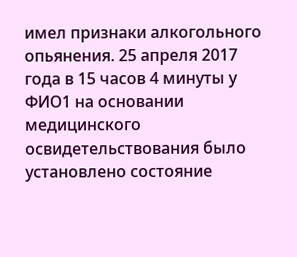имел признаки алкогольного опьянения. 25 апреля 2017 года в 15 часов 4 минуты у ФИО1 на основании медицинского освидетельствования было установлено состояние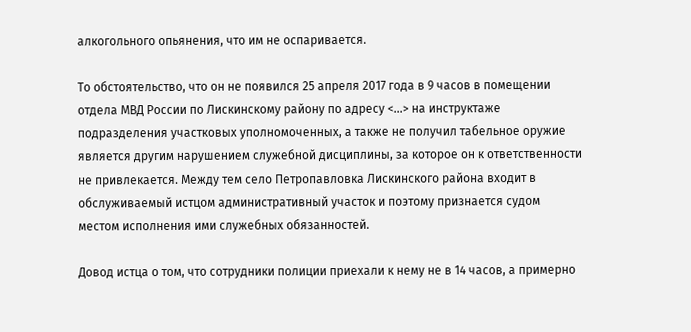алкогольного опьянения, что им не оспаривается.

То обстоятельство, что он не появился 25 апреля 2017 года в 9 часов в помещении отдела МВД России по Лискинскому району по адресу <...> на инструктаже подразделения участковых уполномоченных, а также не получил табельное оружие является другим нарушением служебной дисциплины, за которое он к ответственности не привлекается. Между тем село Петропавловка Лискинского района входит в обслуживаемый истцом административный участок и поэтому признается судом местом исполнения ими служебных обязанностей.

Довод истца о том, что сотрудники полиции приехали к нему не в 14 часов, а примерно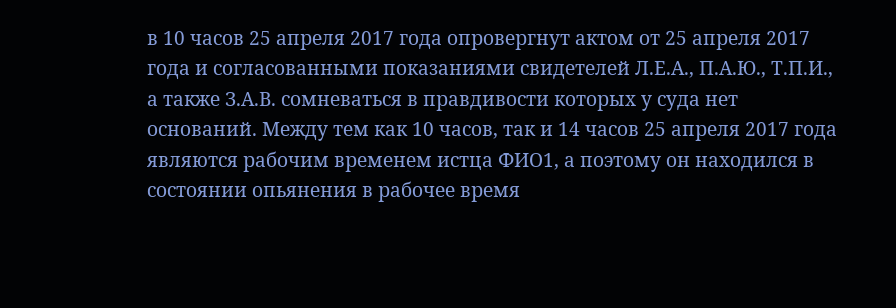в 10 часов 25 апреля 2017 года опровергнут актом от 25 апреля 2017 года и согласованными показаниями свидетелей Л.Е.А., П.А.Ю., Т.П.И., а также З.А.В. сомневаться в правдивости которых у суда нет оснований. Между тем как 10 часов, так и 14 часов 25 апреля 2017 года являются рабочим временем истца ФИО1, а поэтому он находился в состоянии опьянения в рабочее время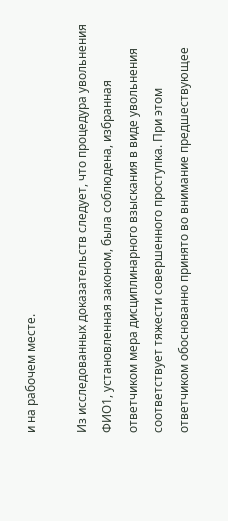и на рабочем месте.

Из исследованных доказательств следует, что процедура увольнения ФИО1, установленная законом, была соблюдена, избранная ответчиком мера дисциплинарного взыскания в виде увольнения соответствует тяжести совершенного проступка. При этом ответчиком обоснованно принято во внимание предшествующее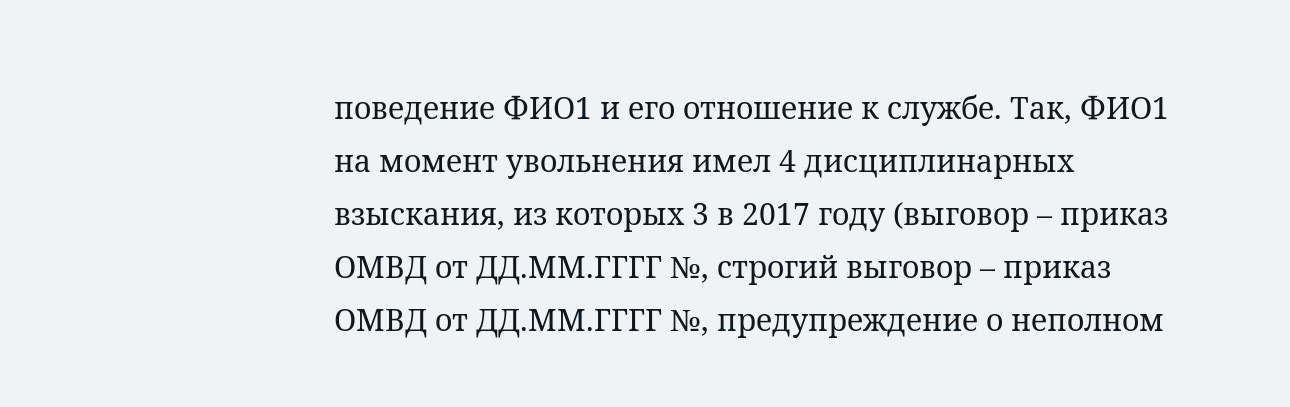поведение ФИО1 и его отношение к службе. Так, ФИО1 на момент увольнения имел 4 дисциплинарных взыскания, из которых 3 в 2017 году (выговор – приказ ОМВД от ДД.ММ.ГГГГ №, строгий выговор – приказ ОМВД от ДД.ММ.ГГГГ №, предупреждение о неполном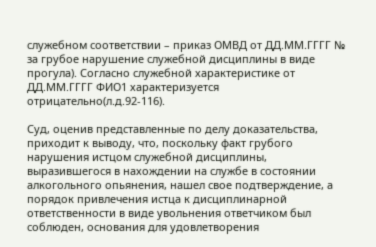служебном соответствии – приказ ОМВД от ДД.ММ.ГГГГ № за грубое нарушение служебной дисциплины в виде прогула). Согласно служебной характеристике от ДД.ММ.ГГГГ ФИО1 характеризуется отрицательно(л.д.92-116).

Суд, оценив представленные по делу доказательства, приходит к выводу, что, поскольку факт грубого нарушения истцом служебной дисциплины, выразившегося в нахождении на службе в состоянии алкогольного опьянения, нашел свое подтверждение, а порядок привлечения истца к дисциплинарной ответственности в виде увольнения ответчиком был соблюден, основания для удовлетворения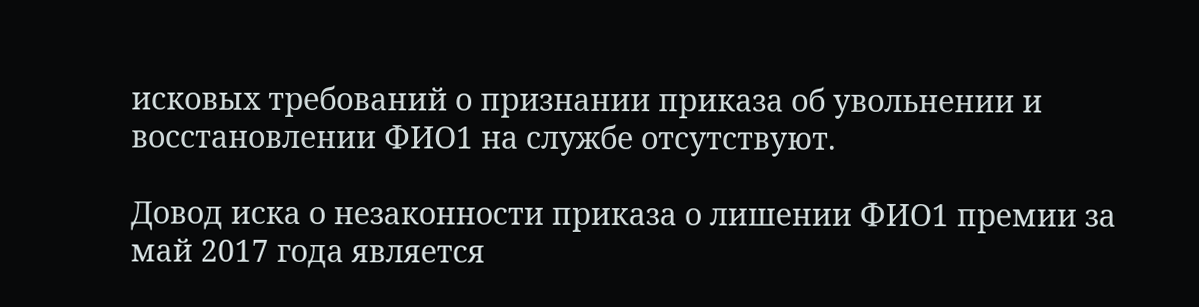исковых требований о признании приказа об увольнении и восстановлении ФИО1 на службе отсутствуют.

Довод иска о незаконности приказа о лишении ФИО1 премии за май 2017 года является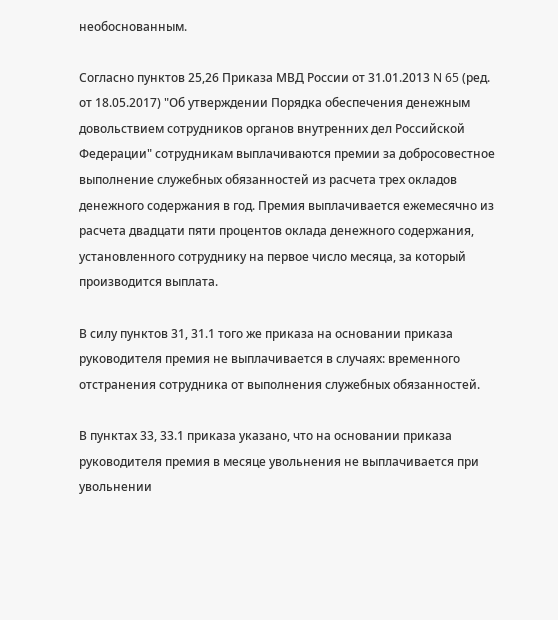необоснованным.

Согласно пунктов 25,26 Приказа МВД России от 31.01.2013 N 65 (ред. от 18.05.2017) "Об утверждении Порядка обеспечения денежным довольствием сотрудников органов внутренних дел Российской Федерации" сотрудникам выплачиваются премии за добросовестное выполнение служебных обязанностей из расчета трех окладов денежного содержания в год. Премия выплачивается ежемесячно из расчета двадцати пяти процентов оклада денежного содержания, установленного сотруднику на первое число месяца, за который производится выплата.

В силу пунктов 31, 31.1 того же приказа на основании приказа руководителя премия не выплачивается в случаях: временного отстранения сотрудника от выполнения служебных обязанностей.

В пунктах 33, 33.1 приказа указано, что на основании приказа руководителя премия в месяце увольнения не выплачивается при увольнении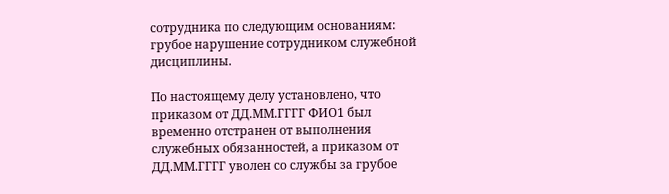сотрудника по следующим основаниям: грубое нарушение сотрудником служебной дисциплины.

По настоящему делу установлено, что приказом от ДД.ММ.ГГГГ ФИО1 был временно отстранен от выполнения служебных обязанностей, а приказом от ДД.ММ.ГГГГ уволен со службы за грубое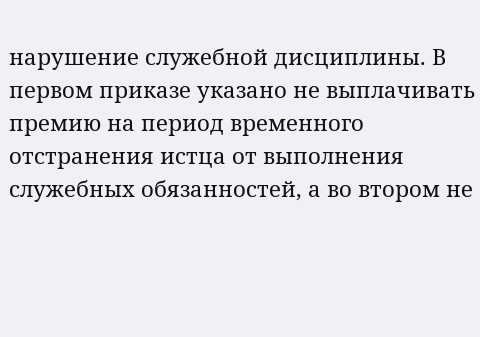нарушение служебной дисциплины. В первом приказе указано не выплачивать премию на период временного отстранения истца от выполнения служебных обязанностей, а во втором не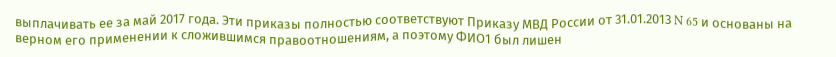выплачивать ее за май 2017 года. Эти приказы полностью соответствуют Приказу МВД России от 31.01.2013 N 65 и основаны на верном его применении к сложившимся правоотношениям, а поэтому ФИО1 был лишен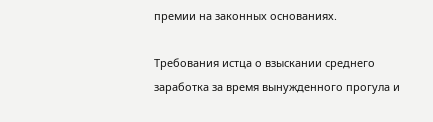премии на законных основаниях.

Требования истца о взыскании среднего заработка за время вынужденного прогула и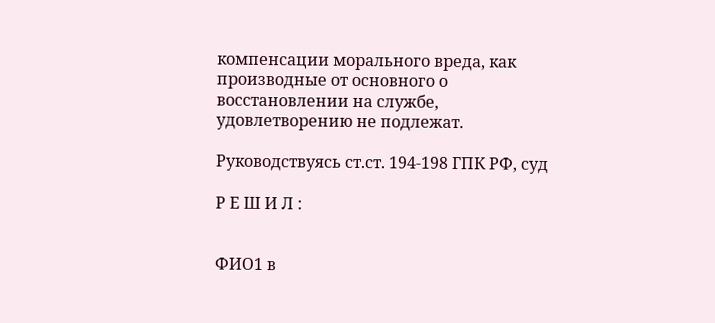компенсации морального вреда, как производные от основного о восстановлении на службе, удовлетворению не подлежат.

Руководствуясь ст.ст. 194-198 ГПК РФ, суд

Р Е Ш И Л :


ФИО1 в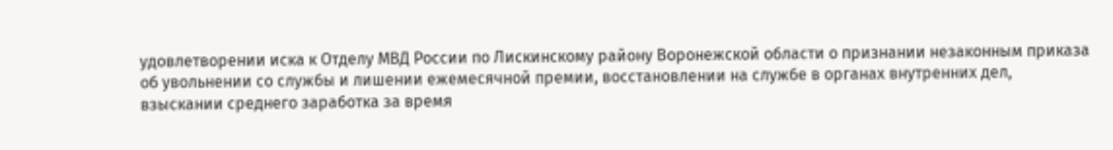удовлетворении иска к Отделу МВД России по Лискинскому району Воронежской области о признании незаконным приказа об увольнении со службы и лишении ежемесячной премии, восстановлении на службе в органах внутренних дел, взыскании среднего заработка за время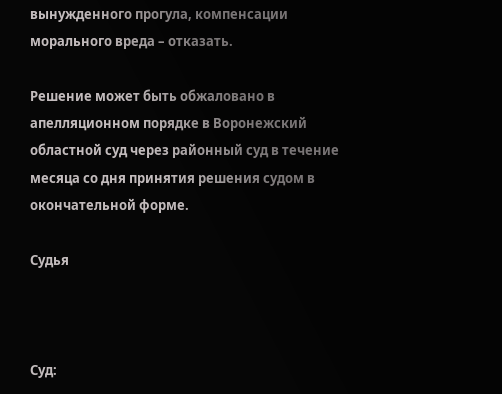вынужденного прогула, компенсации морального вреда – отказать.

Решение может быть обжаловано в апелляционном порядке в Воронежский областной суд через районный суд в течение месяца со дня принятия решения судом в окончательной форме.

Судья



Суд: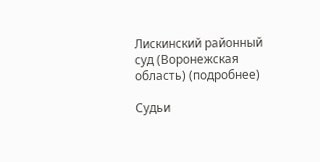Лискинский районный суд (Воронежская область) (подробнее)

Судьи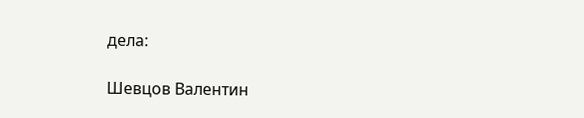дела:

Шевцов Валентин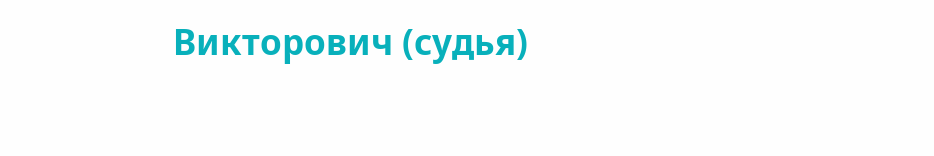Викторович (судья)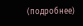(подробнее)